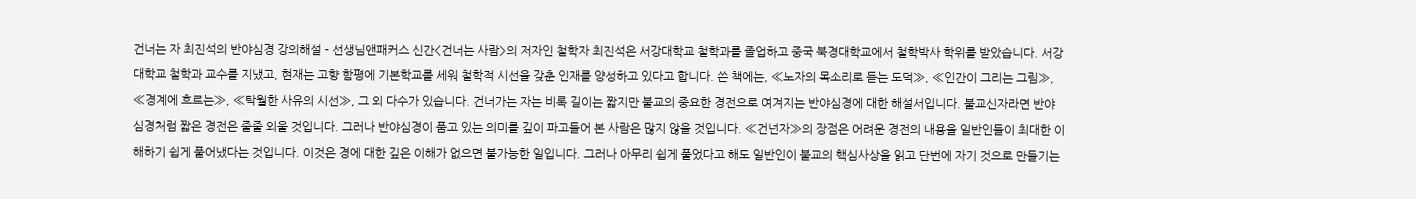건너는 자 최진석의 반야심경 강의해설 – 선생님앤패커스 신간<건너는 사람>의 저자인 철학자 최진석은 서강대학교 철학과를 졸업하고 중국 북경대학교에서 철학박사 학위를 받았습니다. 서강대학교 철학과 교수를 지냈고, 현재는 고향 함평에 기본학교를 세워 철학적 시선을 갖춘 인재를 양성하고 있다고 합니다. 쓴 책에는, ≪노자의 목소리로 듣는 도덕≫, ≪인간이 그리는 그림≫, ≪경계에 흐르는≫, ≪탁월한 사유의 시선≫, 그 외 다수가 있습니다. 건너가는 자는 비록 길이는 짧지만 불교의 중요한 경전으로 여겨지는 반야심경에 대한 해설서입니다. 불교신자라면 반야심경처럼 짧은 경전은 줄줄 외울 것입니다. 그러나 반야심경이 품고 있는 의미를 깊이 파고들어 본 사람은 많지 않을 것입니다. ≪건넌자≫의 장점은 어려운 경전의 내용을 일반인들이 최대한 이해하기 쉽게 풀어냈다는 것입니다. 이것은 경에 대한 깊은 이해가 없으면 불가능한 일입니다. 그러나 아무리 쉽게 풀었다고 해도 일반인이 불교의 핵심사상을 읽고 단번에 자기 것으로 만들기는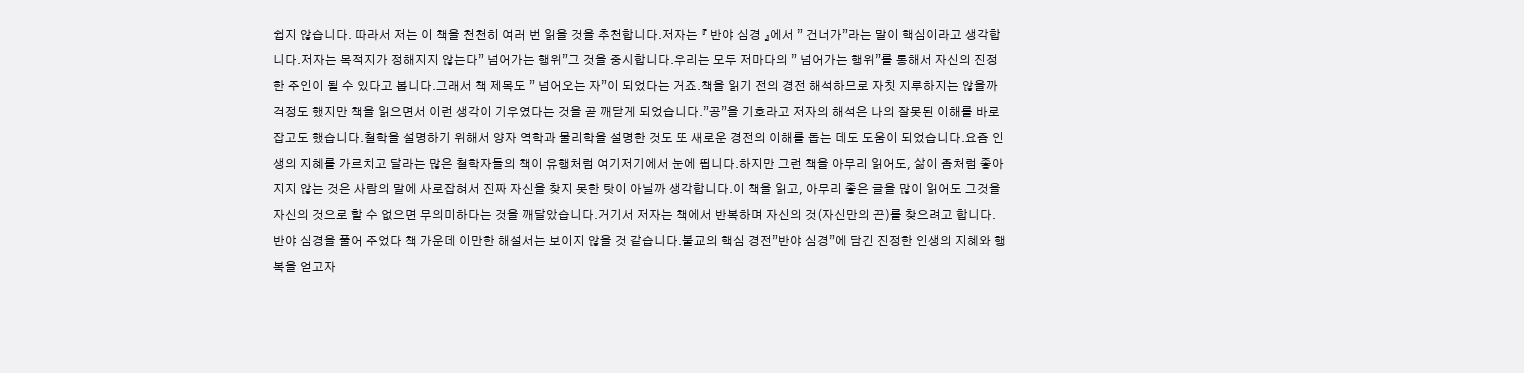쉽지 않습니다. 따라서 저는 이 책을 천천히 여러 번 읽을 것을 추천합니다.저자는 『 반야 심경 』에서 ” 건너가”라는 말이 핵심이라고 생각합니다.저자는 목적지가 정해지지 않는다” 넘어가는 행위”그 것을 중시합니다.우리는 모두 저마다의 ” 넘어가는 행위”를 통해서 자신의 진정한 주인이 될 수 있다고 봅니다.그래서 책 제목도 ” 넘어오는 자”이 되었다는 거죠.책을 읽기 전의 경전 해석하므로 자칫 지루하지는 않을까 걱정도 했지만 책을 읽으면서 이런 생각이 기우였다는 것을 곧 깨닫게 되었습니다.”공”을 기호라고 저자의 해석은 나의 잘못된 이해를 바로잡고도 했습니다.철학을 설명하기 위해서 양자 역학과 물리학을 설명한 것도 또 새로운 경전의 이해를 돕는 데도 도움이 되었습니다.요즘 인생의 지혜를 가르치고 달라는 많은 철학자들의 책이 유행처럼 여기저기에서 눈에 띕니다.하지만 그런 책을 아무리 읽어도, 삶이 좀처럼 좋아지지 않는 것은 사람의 말에 사로잡혀서 진짜 자신을 찾지 못한 탓이 아닐까 생각합니다.이 책을 읽고, 아무리 좋은 글을 많이 읽어도 그것을 자신의 것으로 할 수 없으면 무의미하다는 것을 깨달았습니다.거기서 저자는 책에서 반복하며 자신의 것(자신만의 끈)를 찾으려고 합니다.반야 심경을 풀어 주었다 책 가운데 이만한 해설서는 보이지 않을 것 같습니다.불교의 핵심 경전”반야 심경”에 담긴 진정한 인생의 지혜와 행복을 얻고자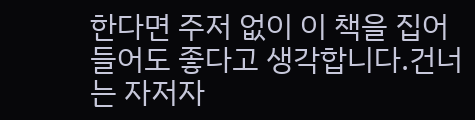한다면 주저 없이 이 책을 집어 들어도 좋다고 생각합니다.건너는 자저자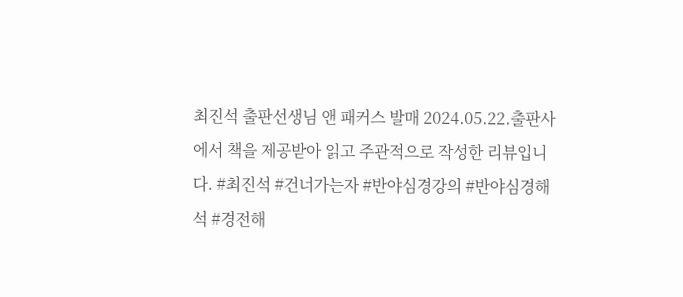최진석 출판선생님 앤 패커스 발매 2024.05.22.출판사에서 책을 제공받아 읽고 주관적으로 작성한 리뷰입니다. #최진석 #건너가는자 #반야심경강의 #반야심경해석 #경전해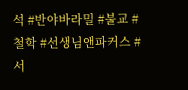석 #반야바라밀 #불교 #철학 #선생님앤파커스 #서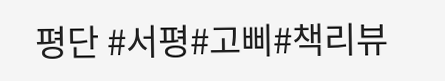평단 #서평#고삐#책리뷰